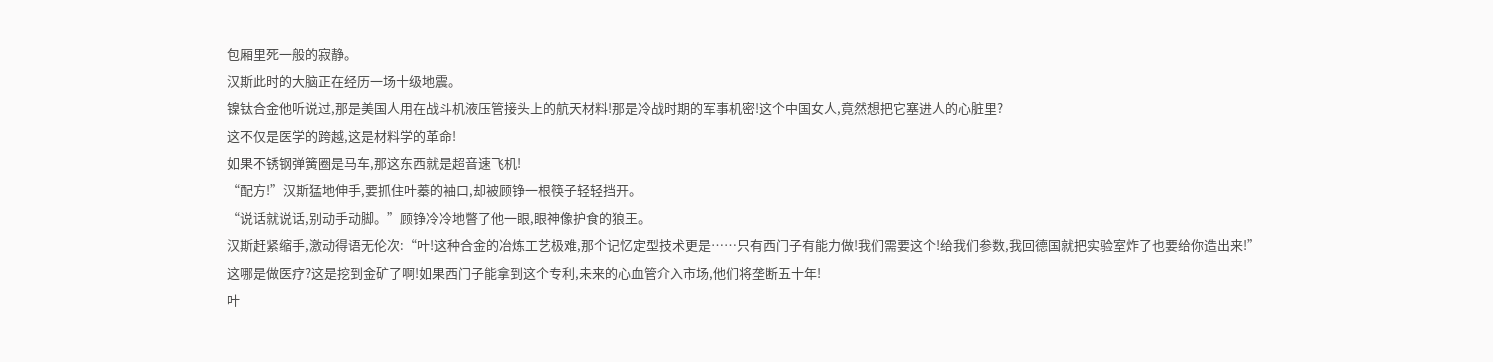包厢里死一般的寂静。
汉斯此时的大脑正在经历一场十级地震。
镍钛合金他听说过,那是美国人用在战斗机液压管接头上的航天材料!那是冷战时期的军事机密!这个中国女人,竟然想把它塞进人的心脏里?
这不仅是医学的跨越,这是材料学的革命!
如果不锈钢弹簧圈是马车,那这东西就是超音速飞机!
“配方!”汉斯猛地伸手,要抓住叶蓁的袖口,却被顾铮一根筷子轻轻挡开。
“说话就说话,别动手动脚。”顾铮冷冷地瞥了他一眼,眼神像护食的狼王。
汉斯赶紧缩手,激动得语无伦次:“叶!这种合金的冶炼工艺极难,那个记忆定型技术更是……只有西门子有能力做!我们需要这个!给我们参数,我回德国就把实验室炸了也要给你造出来!”
这哪是做医疗?这是挖到金矿了啊!如果西门子能拿到这个专利,未来的心血管介入市场,他们将垄断五十年!
叶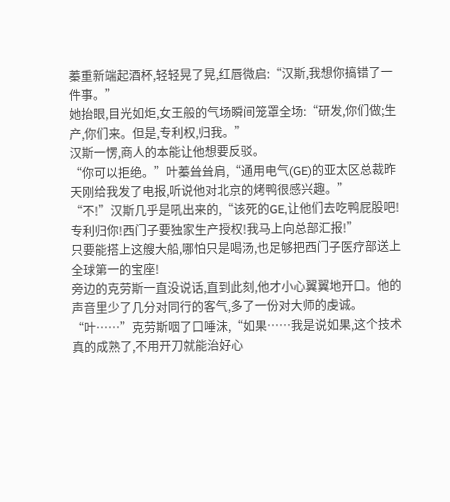蓁重新端起酒杯,轻轻晃了晃,红唇微启:“汉斯,我想你搞错了一件事。”
她抬眼,目光如炬,女王般的气场瞬间笼罩全场:“研发,你们做;生产,你们来。但是,专利权,归我。”
汉斯一愣,商人的本能让他想要反驳。
“你可以拒绝。”叶蓁耸耸肩,“通用电气(GE)的亚太区总裁昨天刚给我发了电报,听说他对北京的烤鸭很感兴趣。”
“不!”汉斯几乎是吼出来的,“该死的GE,让他们去吃鸭屁股吧!专利归你!西门子要独家生产授权!我马上向总部汇报!”
只要能搭上这艘大船,哪怕只是喝汤,也足够把西门子医疗部送上全球第一的宝座!
旁边的克劳斯一直没说话,直到此刻,他才小心翼翼地开口。他的声音里少了几分对同行的客气,多了一份对大师的虔诚。
“叶……”克劳斯咽了口唾沫,“如果……我是说如果,这个技术真的成熟了,不用开刀就能治好心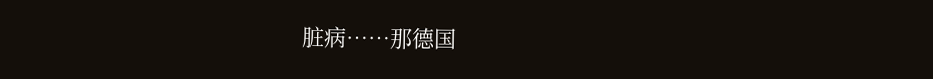脏病……那德国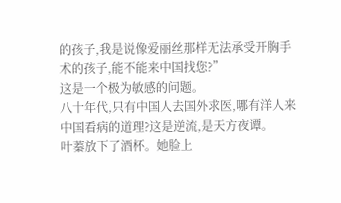的孩子,我是说像爱丽丝那样无法承受开胸手术的孩子,能不能来中国找您?”
这是一个极为敏感的问题。
八十年代,只有中国人去国外求医,哪有洋人来中国看病的道理?这是逆流,是天方夜谭。
叶蓁放下了酒杯。她脸上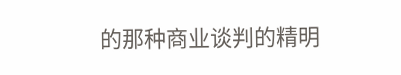的那种商业谈判的精明